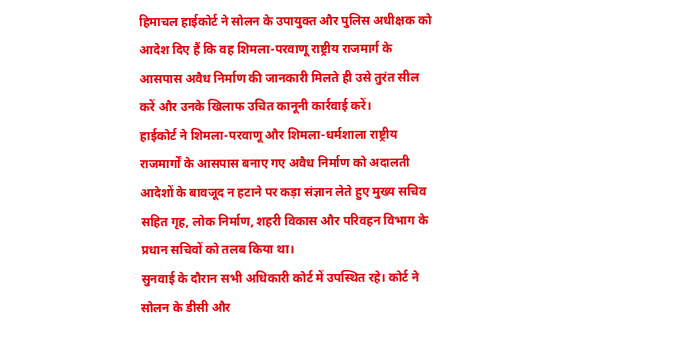हिमाचल हाईकोर्ट ने सोलन के उपायुक्त और पुलिस अधीक्षक को आदेश दिए हैं कि वह शिमला-परवाणू राष्ट्रीय राजमार्ग के आसपास अवैध निर्माण की जानकारी मिलते ही उसे तुरंत सील करें और उनके खिलाफ उचित कानूनी कार्रवाई करें।
हाईकोर्ट ने शिमला-परवाणू और शिमला-धर्मशाला राष्ट्रीय राजमार्गों के आसपास बनाए गए अवैध निर्माण को अदालती आदेशों के बावजूद न हटाने पर कड़ा संज्ञान लेते हुए मुख्य सचिव सहित गृह, लोक निर्माण, शहरी विकास और परिवहन विभाग के प्रधान सचिवों को तलब किया था।
सुनवाई के दौरान सभी अधिकारी कोर्ट में उपस्थित रहे। कोर्ट ने सोलन के डीसी और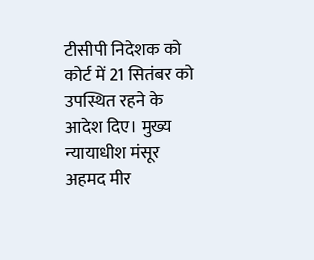टीसीपी निदेशक को कोर्ट में 21 सितंबर को उपस्थित रहने के आदेश दिए। मुख्य न्यायाधीश मंसूर अहमद मीर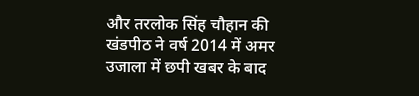और तरलोक सिंह चौहान की खंडपीठ ने वर्ष 2014 में अमर उजाला में छपी खबर के बाद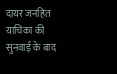दायर जनहित याचिका की सुनवाई के बाद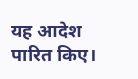यह आदेश पारित किए।